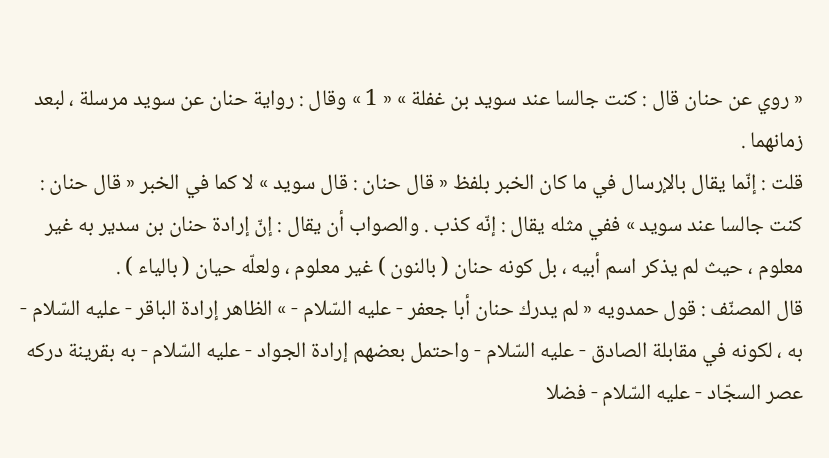« روي عن حنان قال : كنت جالسا عند سويد بن غفلة » « 1 » وقال : رواية حنان عن سويد مرسلة ، لبعد زمانهما .
قلت : إنّما يقال بالإرسال في ما كان الخبر بلفظ « قال حنان : قال سويد » لا كما في الخبر « قال حنان : كنت جالسا عند سويد » ففي مثله يقال : إنّه كذب . والصواب أن يقال : إنّ إرادة حنان بن سدير به غير معلوم ، حيث لم يذكر اسم أبيه ، بل كونه حنان ( بالنون ) غير معلوم ، ولعلّه حيان ( بالياء ) .
قال المصنّف : قول حمدويه « لم يدرك حنان أبا جعفر - عليه السّلام - » الظاهر إرادة الباقر - عليه السّلام - به ، لكونه في مقابلة الصادق - عليه السّلام - واحتمل بعضهم إرادة الجواد - عليه السّلام - به بقرينة دركه عصر السجّاد - عليه السّلام - فضلا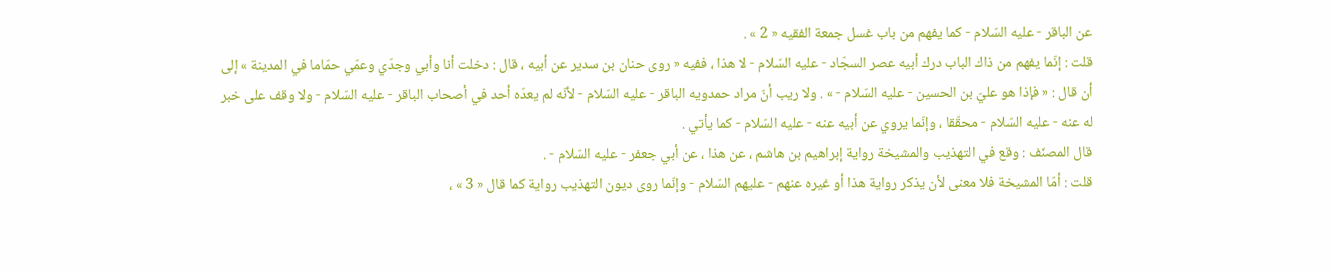عن الباقر - عليه السّلام - كما يفهم من باب غسل جمعة الفقيه « 2 » .
قلت : إنّما يفهم من ذاك الباب درك أبيه عصر السجّاد - عليه السّلام - لا هذا ، ففيه « روى حنان بن سدير عن أبيه ، قال : دخلت أنا وأبي وجدّي وعمّي حمّاما في المدينة » إلى أن قال : « فإذا هو عليّ بن الحسين - عليه السّلام - » . ولا ريب أنّ مراد حمدويه الباقر - عليه السّلام - لأنّه لم يعدّه أحد في أصحاب الباقر - عليه السّلام - ولا وقف على خبر له عنه - عليه السّلام - محقّقا ، وإنّما يروي عن أبيه عنه - عليه السّلام - كما يأتي .
قال المصنّف : وقع في التهذيب والمشيخة رواية إبراهيم بن هاشم ، عن هذا ، عن أبي جعفر - عليه السّلام - .
قلت : أمّا المشيخة فلا معنى لأن يذكر رواية هذا أو غيره عنهم - عليهم السّلام - وإنّما روى ديون التهذيب رواية كما قال « 3 » ،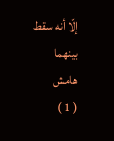إلّا أنه سقط بينهما
هامش
( 1 )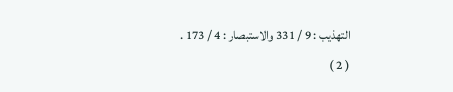التهذيب : 9 / 331 والاستبصار : 4 / 173 .
( 2 )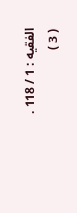الفقيه : 1 / 118 .
( 3 )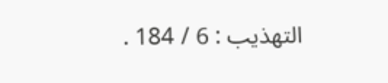التهذيب : 6 / 184 .